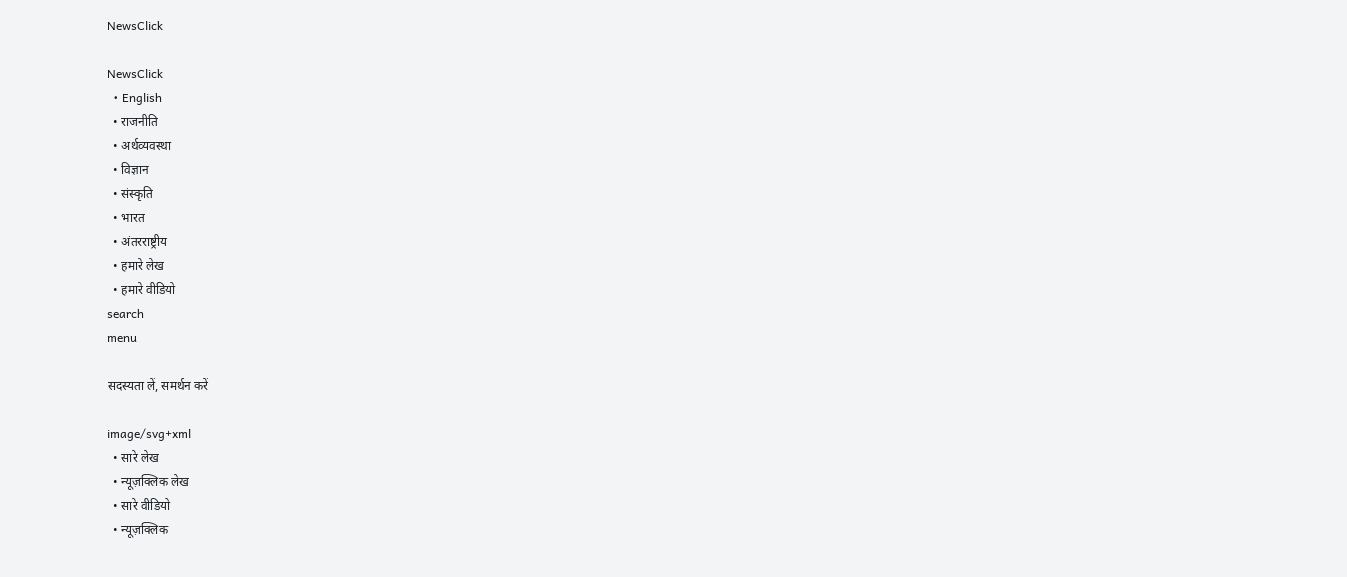NewsClick

NewsClick
  • English
  • राजनीति
  • अर्थव्यवस्था
  • विज्ञान
  • संस्कृति
  • भारत
  • अंतरराष्ट्रीय
  • हमारे लेख
  • हमारे वीडियो
search
menu

सदस्यता लें, समर्थन करें

image/svg+xml
  • सारे लेख
  • न्यूज़क्लिक लेख
  • सारे वीडियो
  • न्यूज़क्लिक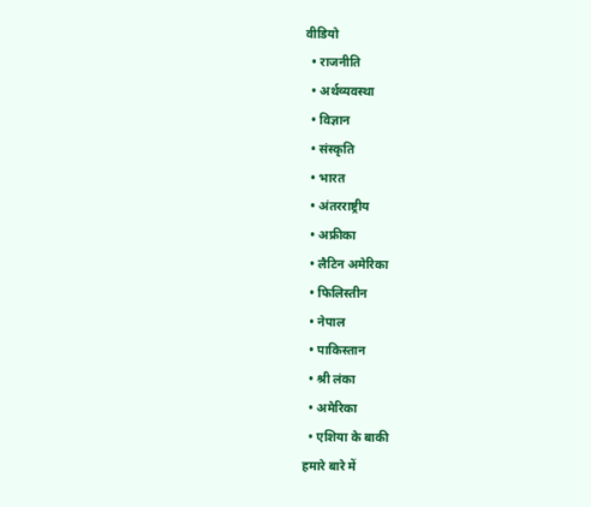वीडियो
  • राजनीति
  • अर्थव्यवस्था
  • विज्ञान
  • संस्कृति
  • भारत
  • अंतरराष्ट्रीय
  • अफ्रीका
  • लैटिन अमेरिका
  • फिलिस्तीन
  • नेपाल
  • पाकिस्तान
  • श्री लंका
  • अमेरिका
  • एशिया के बाकी
हमारे बारे में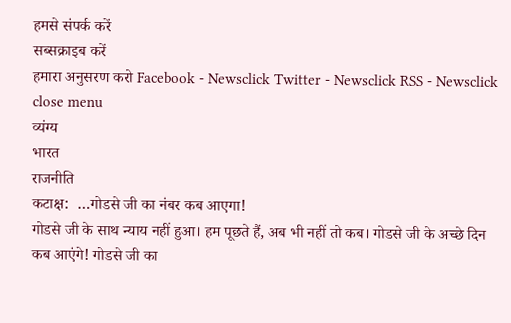हमसे संपर्क करें
सब्सक्राइब करें
हमारा अनुसरण करो Facebook - Newsclick Twitter - Newsclick RSS - Newsclick
close menu
व्यंग्य
भारत
राजनीति
कटाक्ष:  …गोडसे जी का नंबर कब आएगा!
गोडसे जी के साथ न्याय नहीं हुआ। हम पूछते हैं, अब भी नहीं तो कब। गोडसे जी के अच्छे दिन कब आएंगे! गोडसे जी का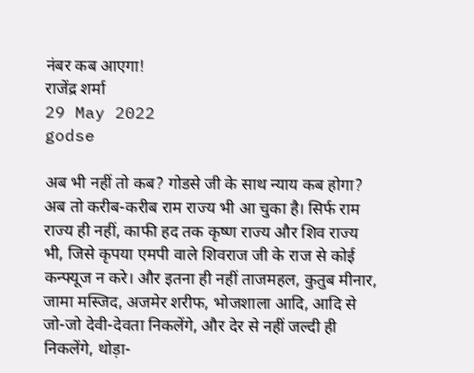नंबर कब आएगा!
राजेंद्र शर्मा
29 May 2022
godse

अब भी नहीं तो कब? गोडसे जी के साथ न्याय कब होगा? अब तो करीब-करीब राम राज्य भी आ चुका है। सिर्फ राम राज्य ही नहीं, काफी हद तक कृष्ण राज्य और शिव राज्य भी, जिसे कृपया एमपी वाले शिवराज जी के राज से कोई कन्फ्यूज न करे। और इतना ही नहीं ताजमहल, कुतुब मीनार, जामा मस्जिद, अजमेर शरीफ, भोजशाला आदि, आदि से जो-जो देवी-देवता निकलेंगे, और देर से नहीं जल्दी ही निकलेंगे, थोड़ा-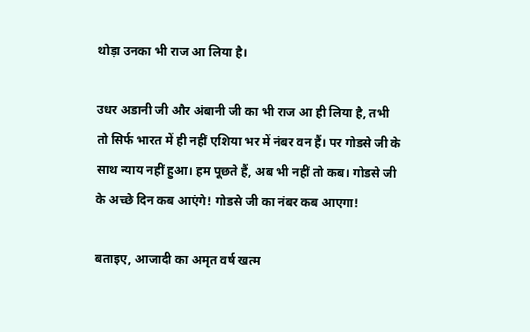थोड़ा उनका भी राज आ लिया है।

उधर अडानी जी और अंबानी जी का भी राज आ ही लिया है, तभी तो सिर्फ भारत में ही नहीं एशिया भर में नंबर वन हैं। पर गोडसे जी के साथ न्याय नहीं हुआ। हम पूछते हैं, अब भी नहीं तो कब। गोडसे जी के अच्छे दिन कब आएंगे! गोडसे जी का नंबर कब आएगा!

बताइए, आजादी का अमृत वर्ष खत्म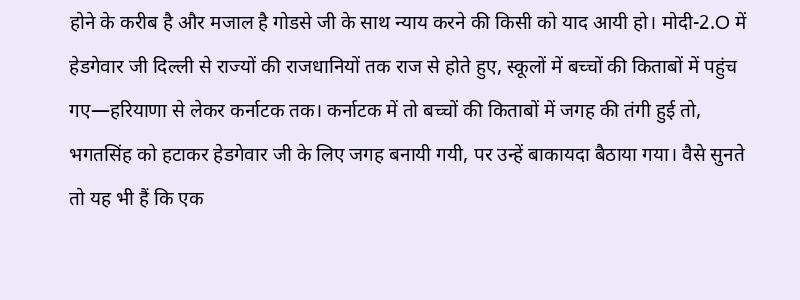होने के करीब है और मजाल है गोडसे जी के साथ न्याय करने की किसी को याद आयी हो। मोदी-2.O में हेडगेवार जी दिल्ली से राज्यों की राजधानियों तक राज से होते हुए, स्कूलों में बच्चों की किताबों में पहुंच गए—हरियाणा से लेकर कर्नाटक तक। कर्नाटक में तो बच्चों की किताबों में जगह की तंगी हुई तो, भगतसिंह को हटाकर हेडगेवार जी के लिए जगह बनायी गयी, पर उन्हें बाकायदा बैठाया गया। वैसे सुनते तो यह भी हैं कि एक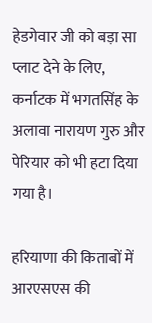हेडगेवार जी को बड़ा सा प्लाट देने के लिए, कर्नाटक में भगतसिंह के अलावा नारायण गुरु और पेरियार को भी हटा दिया गया है।

हरियाणा की किताबों में आरएसएस की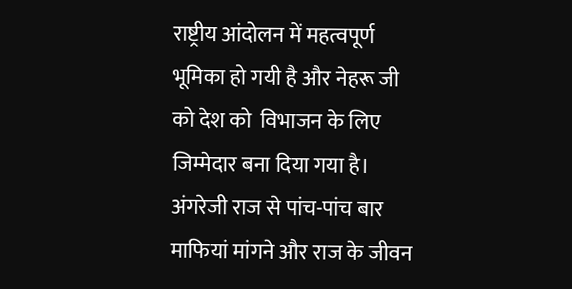राष्ट्रीय आंदोलन में महत्वपूर्ण भूमिका हो गयी है और नेहरू जी को देश को  विभाजन के लिए जिम्मेदार बना दिया गया है। अंगरेजी राज से पांच-पांच बार माफियां मांगने और राज के जीवन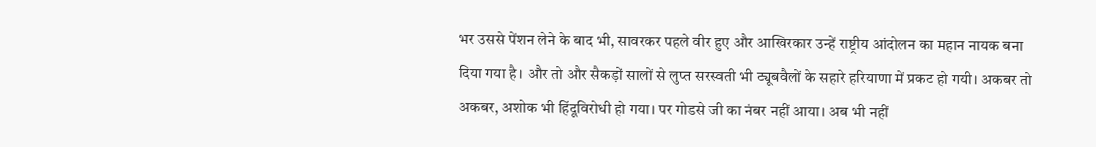भर उससे पेंशन लेने के बाद भी, सावरकर पहले वीर हुए और आखिरकार उन्हें राष्ट्रीय आंदोलन का महान नायक बना दिया गया है। और तो और सैकड़ों सालों से लुप्त सरस्वती भी ट्यूबवैलों के सहारे हरियाणा में प्रकट हो गयी। अकबर तो अकबर, अशोक भी हिंदूविरोधी हो गया। पर गोडसे जी का नंबर नहीं आया। अब भी नहीं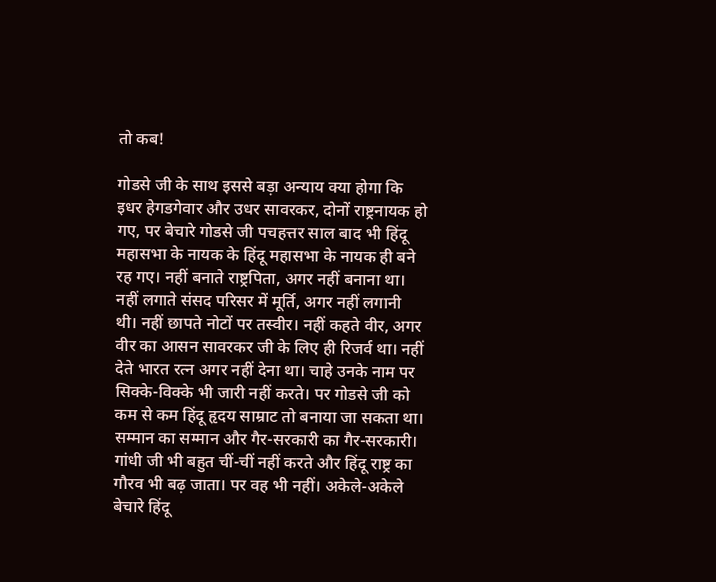तो कब!

गोडसे जी के साथ इससे बड़ा अन्याय क्या होगा कि इधर हेगडगेवार और उधर सावरकर, दोनों राष्ट्रनायक हो गए, पर बेचारे गोडसे जी पचहत्तर साल बाद भी हिंदू महासभा के नायक के हिंदू महासभा के नायक ही बने रह गए। नहीं बनाते राष्ट्रपिता, अगर नहीं बनाना था। नहीं लगाते संसद परिसर में मूर्ति, अगर नहीं लगानी थी। नहीं छापते नोटों पर तस्वीर। नहीं कहते वीर, अगर वीर का आसन सावरकर जी के लिए ही रिजर्व था। नहीं देते भारत रत्न अगर नहीं देना था। चाहे उनके नाम पर सिक्के-विक्के भी जारी नहीं करते। पर गोडसे जी को कम से कम हिंदू हृदय साम्राट तो बनाया जा सकता था। सम्मान का सम्मान और गैर-सरकारी का गैर-सरकारी। गांधी जी भी बहुत चीं-चीं नहीं करते और हिंदू राष्ट्र का गौरव भी बढ़ जाता। पर वह भी नहीं। अकेले-अकेले बेचारे हिंदू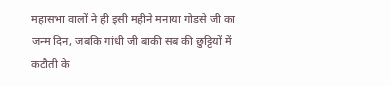महासभा वालों ने ही इसी महीने मनाया गोडसे जी का जन्म दिन, जबकि गांधी जी बाकी सब की छुट्टियों में कटौती के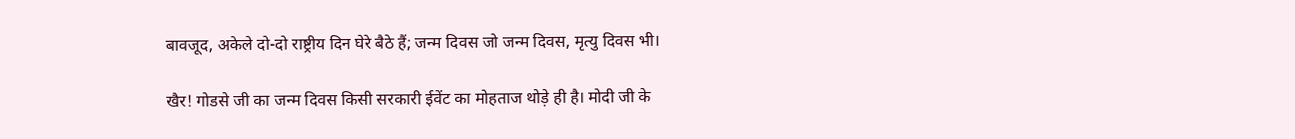बावजूद, अकेले दो-दो राष्ट्रीय दिन घेरे बैठे हैं; जन्म दिवस जो जन्म दिवस, मृत्यु दिवस भी।

खैर! गोडसे जी का जन्म दिवस किसी सरकारी ईवेंट का मोहताज थोड़े ही है। मोदी जी के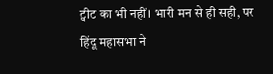ट्वीट का भी नहीं। भारी मन से ही सही, पर हिंदू महासभा ने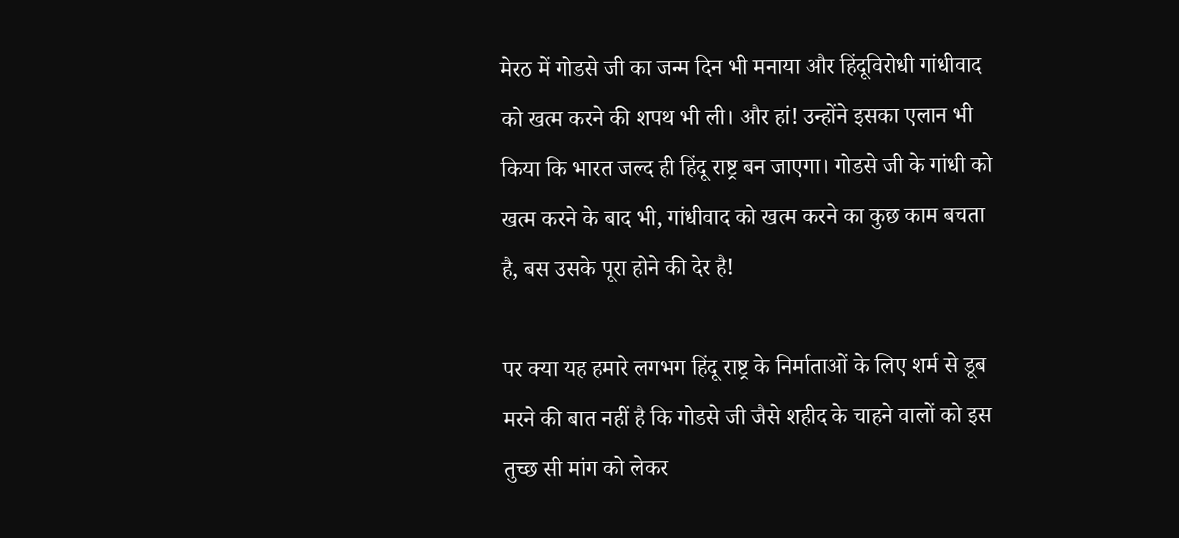मेरठ में गोडसे जी का जन्म दिन भी मनाया और हिंदूविरोधी गांधीवाद को खत्म करने की शपथ भी ली। और हां! उन्होंने इसका एलान भी किया कि भारत जल्द ही हिंदू राष्ट्र बन जाएगा। गोडसे जी के गांधी को खत्म करने के बाद भी, गांधीवाद को खत्म करने का कुछ काम बचता है, बस उसके पूरा होने की देर है!

पर क्या यह हमारे लगभग हिंदू राष्ट्र के निर्माताओं के लिए शर्म से डूब मरने की बात नहीं है कि गोडसे जी जैसे शहीद के चाहने वालों को इस तुच्छ सी मांग को लेकर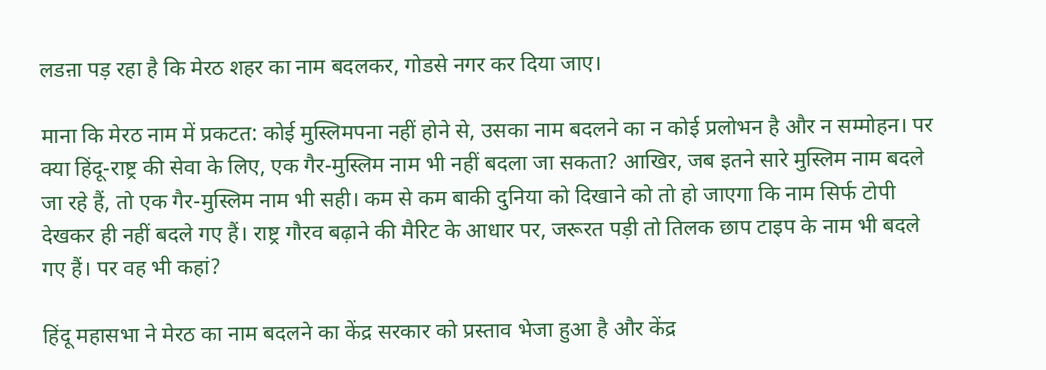लडऩा पड़ रहा है कि मेरठ शहर का नाम बदलकर, गोडसे नगर कर दिया जाए।

माना कि मेरठ नाम में प्रकटत: कोई मुस्लिमपना नहीं होने से, उसका नाम बदलने का न कोई प्रलोभन है और न सम्मोहन। पर क्या हिंदू-राष्ट्र की सेवा के लिए, एक गैर-मुस्लिम नाम भी नहीं बदला जा सकता? आखिर, जब इतने सारे मुस्लिम नाम बदले जा रहे हैं, तो एक गैर-मुस्लिम नाम भी सही। कम से कम बाकी दुनिया को दिखाने को तो हो जाएगा कि नाम सिर्फ टोपी देखकर ही नहीं बदले गए हैं। राष्ट्र गौरव बढ़ाने की मैरिट के आधार पर, जरूरत पड़ी तो तिलक छाप टाइप के नाम भी बदले गए हैं। पर वह भी कहां?

हिंदू महासभा ने मेरठ का नाम बदलने का केंद्र सरकार को प्रस्ताव भेजा हुआ है और केंद्र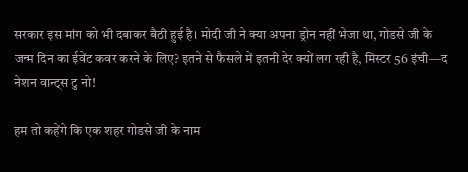सरकार इस मांग को भी दबाकर बैठी हुई है। मोदी जी ने क्या अपना ड्रोन नहीं भेजा था, गोडसे जी के जन्म दिन का ईवेंट कवर करने के लिए? इतने से फैसले में इतनी देर क्यों लग रही है, मिस्टर 56 इंची—द नेशन वान्ट्स टु नो!

हम तो कहेंगे कि एक शहर गोडसे जी के नाम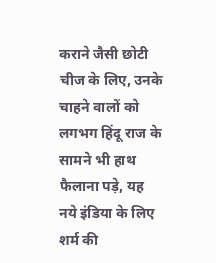कराने जैसी छोटी चीज के लिए, उनके चाहने वालों को लगभग हिंदू राज के सामने भी हाथ फैलाना पड़े, यह नये इंडिया के लिए शर्म की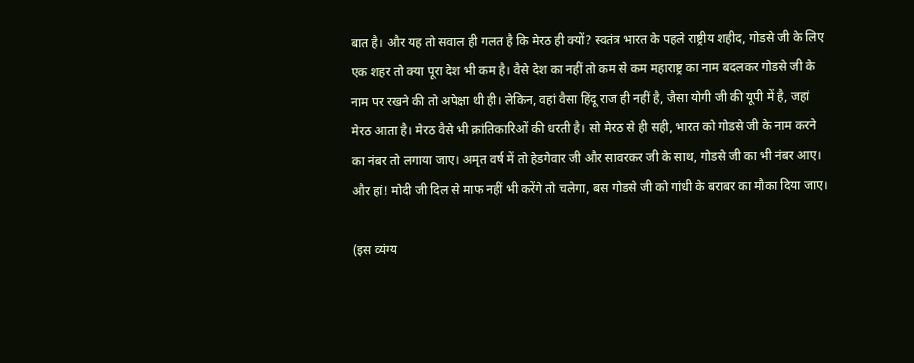बात है। और यह तो सवाल ही गलत है कि मेरठ ही क्यों? स्वतंत्र भारत के पहले राष्ट्रीय शहीद, गोडसे जी के लिए एक शहर तो क्या पूरा देश भी कम है। वैसे देश का नहीं तो कम से कम महाराष्ट्र का नाम बदलकर गोडसे जी के नाम पर रखने की तो अपेक्षा थी ही। लेकिन, वहां वैसा हिंदू राज ही नहीं है, जैसा योगी जी की यूपी में है, जहां मेरठ आता है। मेरठ वैसे भी क्रांतिकारिओं की धरती है। सो मेरठ से ही सही, भारत को गोडसे जी के नाम करने का नंबर तो लगाया जाए। अमृत वर्ष में तो हेडगेवार जी और सावरकर जी के साथ, गोडसे जी का भी नंबर आए। और हां! मोदी जी दिल से माफ नहीं भी करेंगे तो चलेगा, बस गोडसे जी को गांधी के बराबर का मौका दिया जाए।

(इस व्यंग्य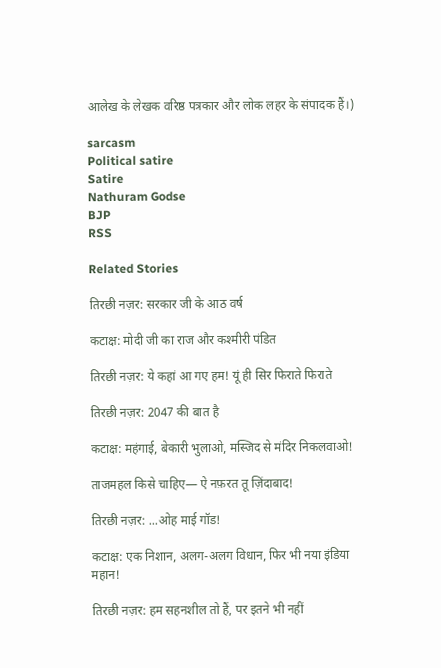आलेख के लेखक वरिष्ठ पत्रकार और लोक लहर के संपादक हैं।)

sarcasm
Political satire
Satire
Nathuram Godse
BJP
RSS

Related Stories

तिरछी नज़र: सरकार जी के आठ वर्ष

कटाक्ष: मोदी जी का राज और कश्मीरी पंडित

तिरछी नज़र: ये कहां आ गए हम! यूं ही सिर फिराते फिराते

तिरछी नज़र: 2047 की बात है

कटाक्ष: महंगाई, बेकारी भुलाओ, मस्जिद से मंदिर निकलवाओ!

ताजमहल किसे चाहिए— ऐ नफ़रत तू ज़िंदाबाद!

तिरछी नज़र: ...ओह माई गॉड!

कटाक्ष: एक निशान, अलग-अलग विधान, फिर भी नया इंडिया महान!

तिरछी नज़र: हम सहनशील तो हैं, पर इतने भी नहीं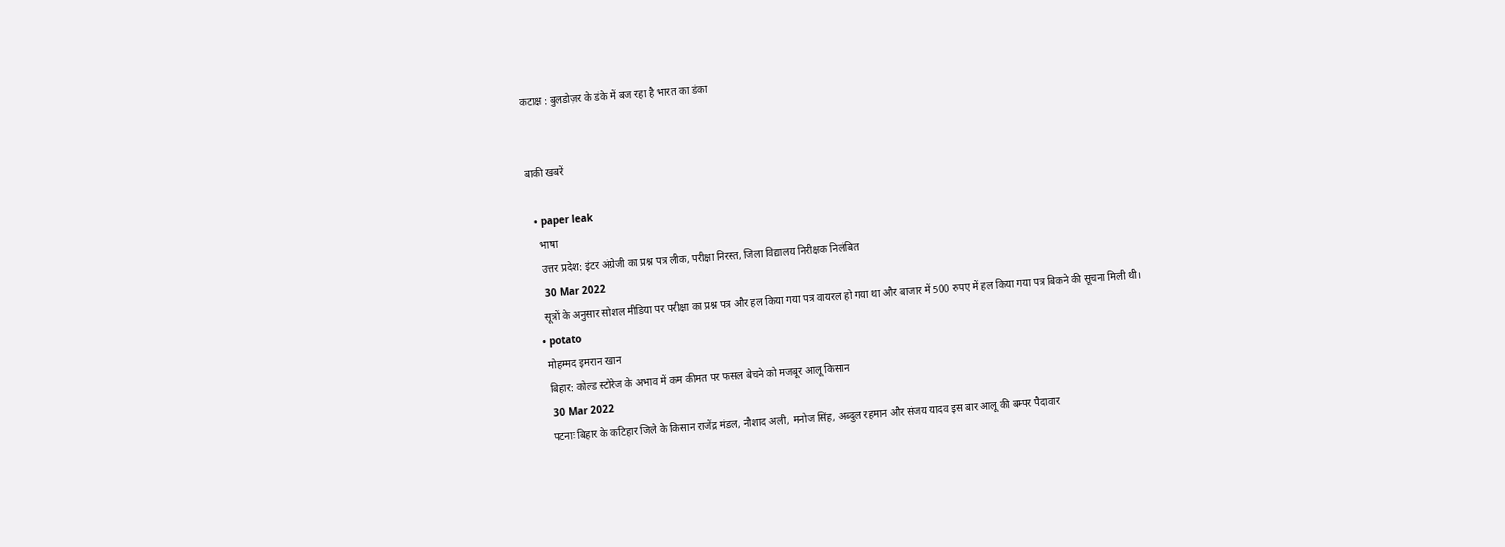कटाक्ष : बुलडोज़र के डंके में बज रहा है भारत का डंका


बाकी खबरें

  • paper leak
    भाषा
    उत्तर प्रदेश: इंटर अंग्रेजी का प्रश्न पत्र लीक, परीक्षा निरस्त, जिला विद्यालय निरीक्षक निलंबित
    30 Mar 2022
    सूत्रों के अनुसार सोशल मीडिया पर परीक्षा का प्रश्न पत्र और हल किया गया पत्र वायरल हो गया था और बाजार में 500 रुपए में हल किया गया पत्र बिकने की सूचना मिली थी।
  • potato
    मोहम्मद इमरान खान
    बिहार: कोल्ड स्टोरेज के अभाव में कम कीमत पर फसल बेचने को मजबूर आलू किसान
    30 Mar 2022
    पटनाः बिहार के कटिहार जिले के किसान राजेंद्र मंडल, नौशाद अली, मनोज सिंह, अब्दुल रहमान और संजय यादव इस बार आलू की बम्पर पैदावार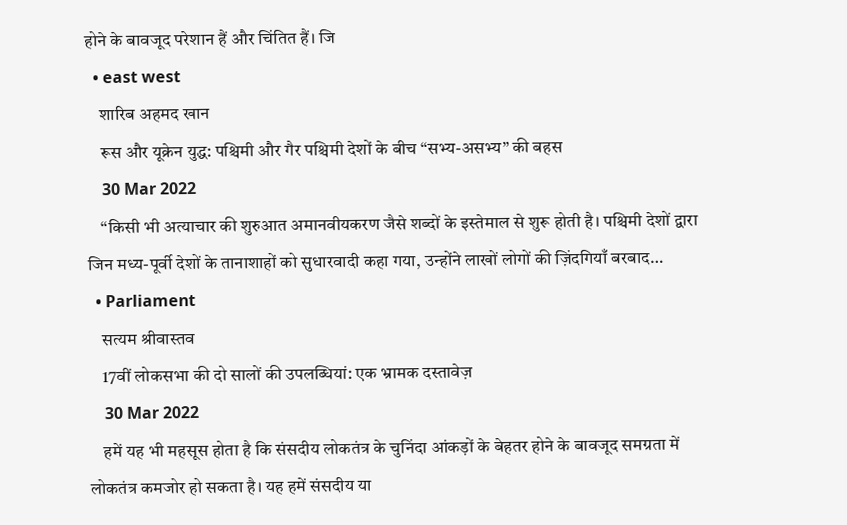होने के बावजूद परेशान हैं और चिंतित हैं। जि
  • east west
    शारिब अहमद खान
    रूस और यूक्रेन युद्ध: पश्चिमी और गैर पश्चिमी देशों के बीच “सभ्य-असभ्य” की बहस
    30 Mar 2022
    “किसी भी अत्याचार की शुरुआत अमानवीयकरण जैसे शब्दों के इस्तेमाल से शुरू होती है। पश्चिमी देशों द्वारा जिन मध्य-पूर्वी देशों के तानाशाहों को सुधारवादी कहा गया, उन्होंने लाखों लोगों की ज़िंदगियाँ बरबाद…
  • Parliament
    सत्यम श्रीवास्तव
    17वीं लोकसभा की दो सालों की उपलब्धियां: एक भ्रामक दस्तावेज़
    30 Mar 2022
    हमें यह भी महसूस होता है कि संसदीय लोकतंत्र के चुनिंदा आंकड़ों के बेहतर होने के बावजूद समग्रता में लोकतंत्र कमजोर हो सकता है। यह हमें संसदीय या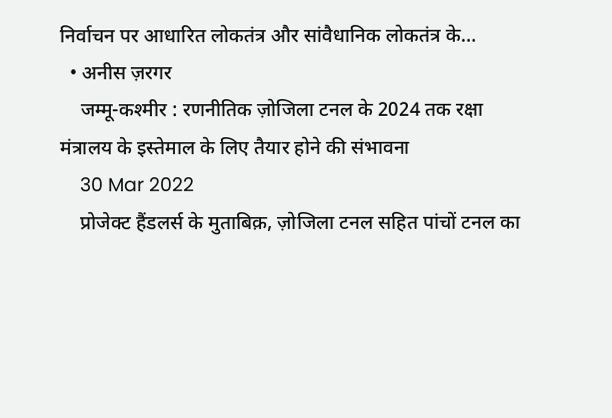निर्वाचन पर आधारित लोकतंत्र और सांवैधानिक लोकतंत्र के…
  • अनीस ज़रगर
    जम्मू-कश्मीर : रणनीतिक ज़ोजिला टनल के 2024 तक रक्षा मंत्रालय के इस्तेमाल के लिए तैयार होने की संभावना
    30 Mar 2022
    प्रोजेक्ट हैंडलर्स के मुताबिक़, ज़ोजिला टनल सहित पांचों टनल का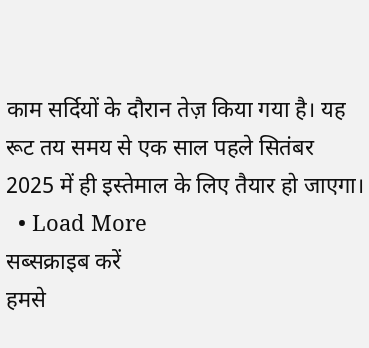काम सर्दियों के दौरान तेज़ किया गया है। यह रूट तय समय से एक साल पहले सितंबर 2025 में ही इस्तेमाल के लिए तैयार हो जाएगा।
  • Load More
सब्सक्राइब करें
हमसे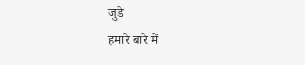जुडे
हमारे बारे में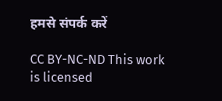हमसे संपर्क करें

CC BY-NC-ND This work is licensed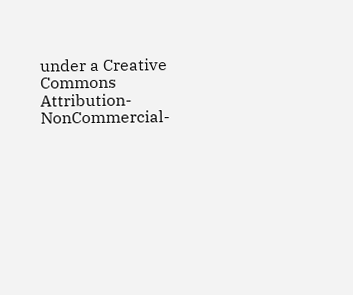under a Creative Commons Attribution-NonCommercial-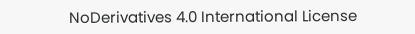NoDerivatives 4.0 International License